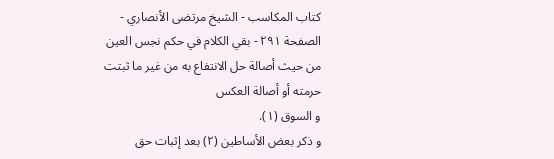كتاب المكاسب - الشيخ مرتضى الأنصاري - الصفحة ٢٩١ - بقي الكلام في حكم نجس العين من حيث أصالة حل الانتفاع به من غير ما ثبتت حرمته أو أصالة العكس
و السوق (١).
و ذكر بعض الأساطين (٢) بعد إثبات حق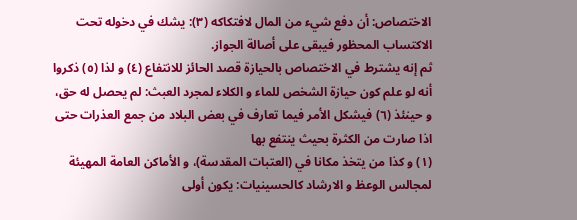الاختصاص: أن دفع شيء من المال لافتكاكه (٣): يشك في دخوله تحت الاكتساب المحظور فيبقى على أصالة الجواز.
ثم إنه يشترط في الاختصاص بالحيازة قصد الحائز للانتفاع (٤) و لذا (٥) ذكروا أنه لو علم كون حيازة الشخص للماء و الكلاء لمجرد العبث: لم يحصل له حق، و حينئذ (٦) فيشكل الأمر فيما تعارف في بعض البلاد من جمع العذرات حتى اذا صارت من الكثرة بحيث ينتفع بها
(١) و كذا من يتخذ مكانا في (العتبات المقدسة)، و الأماكن العامة المهيئة لمجالس الوعظ و الارشاد كالحسينيات: يكون أولى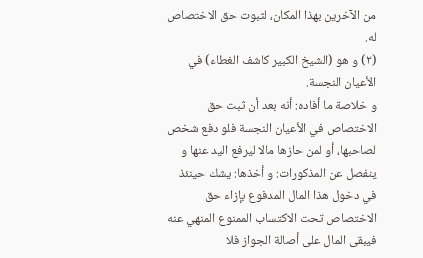من الآخرين بهذا المكان، لثبوت حق الاختصاص له.
(٢) و هو (الشيخ الكبير كاشف الغطاء) في الأعيان النجسة.
و خلاصة ما أفاده: أنه بعد أن ثبت حق الاختصاص في الأعيان النجسة فلو دفع شخص لصاحبها، أو لمن حازها مالا ليرفع اليد عنها و ينفصل عن المذكورات: و أخذها: يشك حينئذ في دخول هذا المال المدفوع بإزاء حق الاختصاص تحت الاكتساب الممنوع المنهي عنه فيبقى المال على أصالة الجواز فلا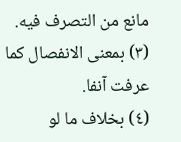مانع من التصرف فيه.
(٣) بمعنى الانفصال كما عرفت آنفا.
(٤) بخلاف ما لو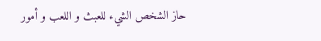حاز الشخص الشيء للعبث و اللعب و أمور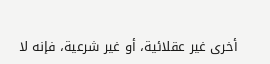أخرى غير عقلائية، أو غير شرعية، فإنه لا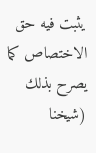يثبت فيه حق الاختصاص كما يصرح بذلك (شيخنا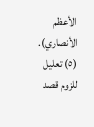الأعظم الأنصاري).
(٥) تعليل للزوم قصد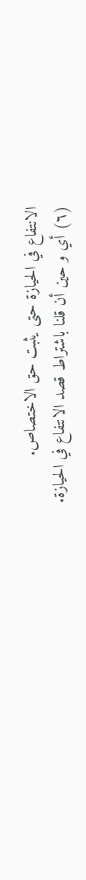الانتفاع في الحيازة حتى يثبت حق الاختصاص.
(٦) أي و حين أن قلنا باشتراط قصد الانتفاع في الحيازة.